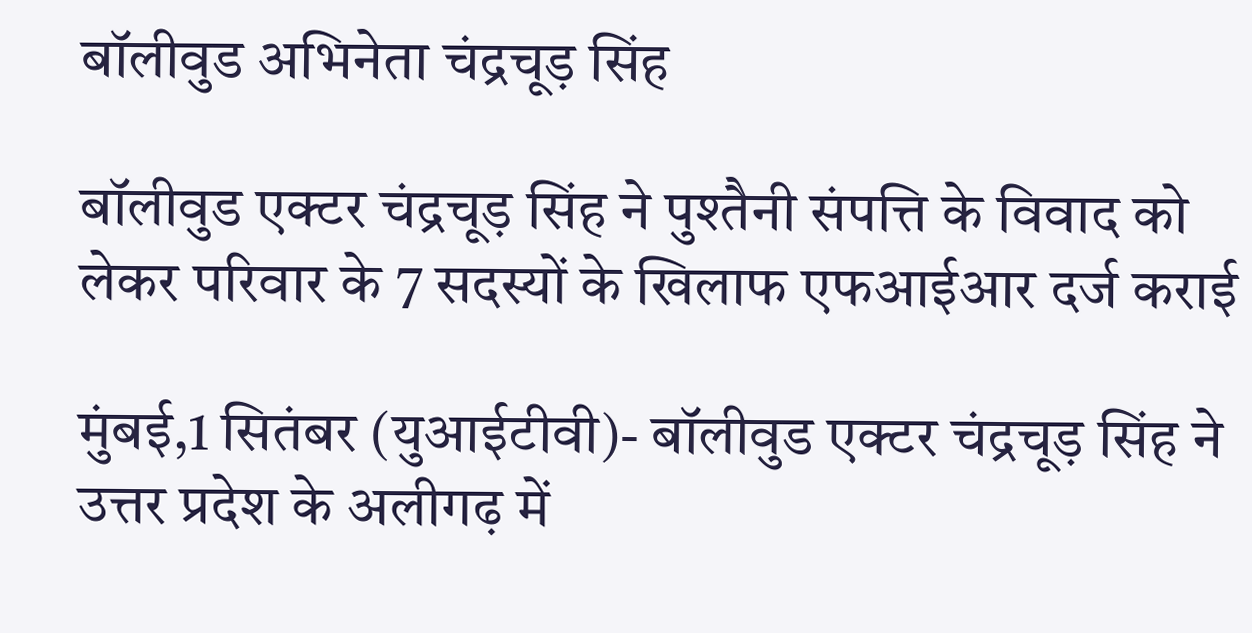बॉलीवुड अभिनेता चंद्रचूड़ सिंह

बॉलीवुड एक्टर चंद्रचूड़ सिंह ने पुश्तैनी संपत्ति के विवाद को लेकर परिवार के 7 सदस्यों के खिलाफ एफआईआर दर्ज कराई

मुंबई,1 सितंबर (युआईटीवी)- बॉलीवुड एक्टर चंद्रचूड़ सिंह ने उत्तर प्रदेश के अलीगढ़ में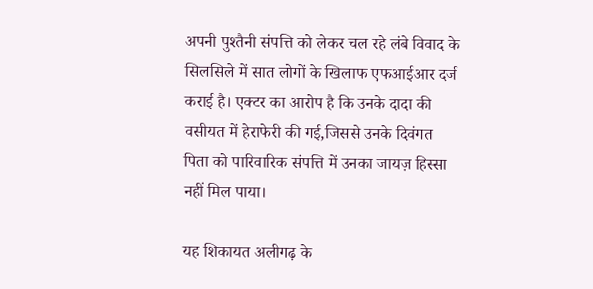अपनी पुश्तैनी संपत्ति को लेकर चल रहे लंबे विवाद के सिलसिले में सात लोगों के खिलाफ एफआईआर दर्ज कराई है। एक्टर का आरोप है कि उनके दादा की वसीयत में हेराफेरी की गई,जिससे उनके दिवंगत पिता को पारिवारिक संपत्ति में उनका जायज़ हिस्सा नहीं मिल पाया।

यह शिकायत अलीगढ़ के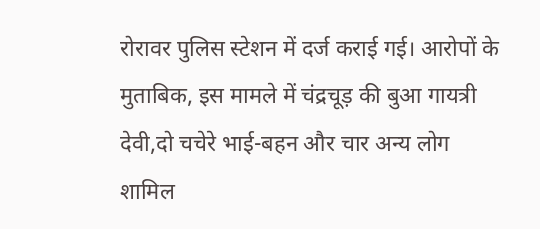रोरावर पुलिस स्टेशन में दर्ज कराई गई। आरोपों के मुताबिक, इस मामले में चंद्रचूड़ की बुआ गायत्री देवी,दो चचेरे भाई-बहन और चार अन्य लोग शामिल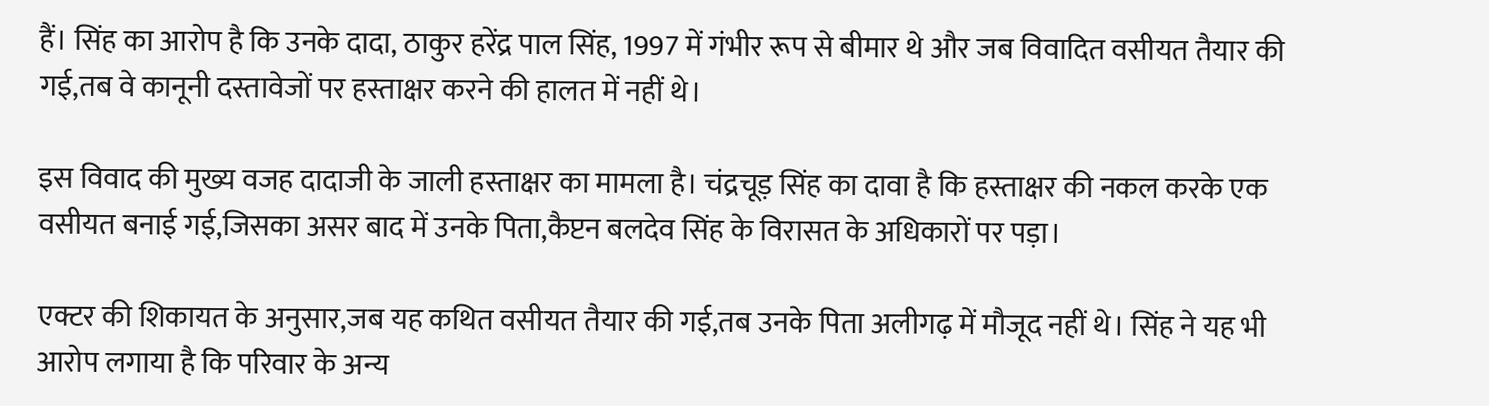हैं। सिंह का आरोप है कि उनके दादा, ठाकुर हरेंद्र पाल सिंह, 1997 में गंभीर रूप से बीमार थे और जब विवादित वसीयत तैयार की गई,तब वे कानूनी दस्तावेजों पर हस्ताक्षर करने की हालत में नहीं थे।

इस विवाद की मुख्य वजह दादाजी के जाली हस्ताक्षर का मामला है। चंद्रचूड़ सिंह का दावा है कि हस्ताक्षर की नकल करके एक वसीयत बनाई गई,जिसका असर बाद में उनके पिता,कैप्टन बलदेव सिंह के विरासत के अधिकारों पर पड़ा।

एक्टर की शिकायत के अनुसार,जब यह कथित वसीयत तैयार की गई,तब उनके पिता अलीगढ़ में मौजूद नहीं थे। सिंह ने यह भी आरोप लगाया है कि परिवार के अन्य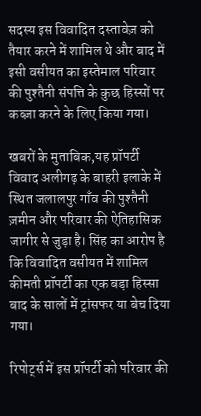सदस्य इस विवादित दस्तावेज़ को तैयार करने में शामिल थे और बाद में इसी वसीयत का इस्तेमाल परिवार की पुश्तैनी संपत्ति के कुछ हिस्सों पर कब्ज़ा करने के लिए किया गया।

खबरों के मुताबिक,यह प्रॉपर्टी विवाद अलीगढ़ के बाहरी इलाके में स्थित जलालपुर गाँव की पुश्तैनी ज़मीन और परिवार की ऐतिहासिक जागीर से जुड़ा है। सिंह का आरोप है कि विवादित वसीयत में शामिल कीमती प्रॉपर्टी का एक बड़ा हिस्सा बाद के सालों में ट्रांसफर या बेच दिया गया।

रिपोर्ट्स में इस प्रॉपर्टी को परिवार की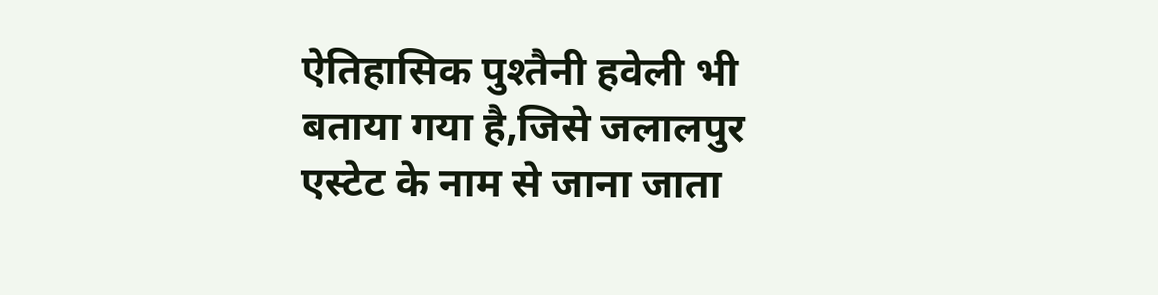ऐतिहासिक पुश्तैनी हवेली भी बताया गया है,जिसे जलालपुर एस्टेट के नाम से जाना जाता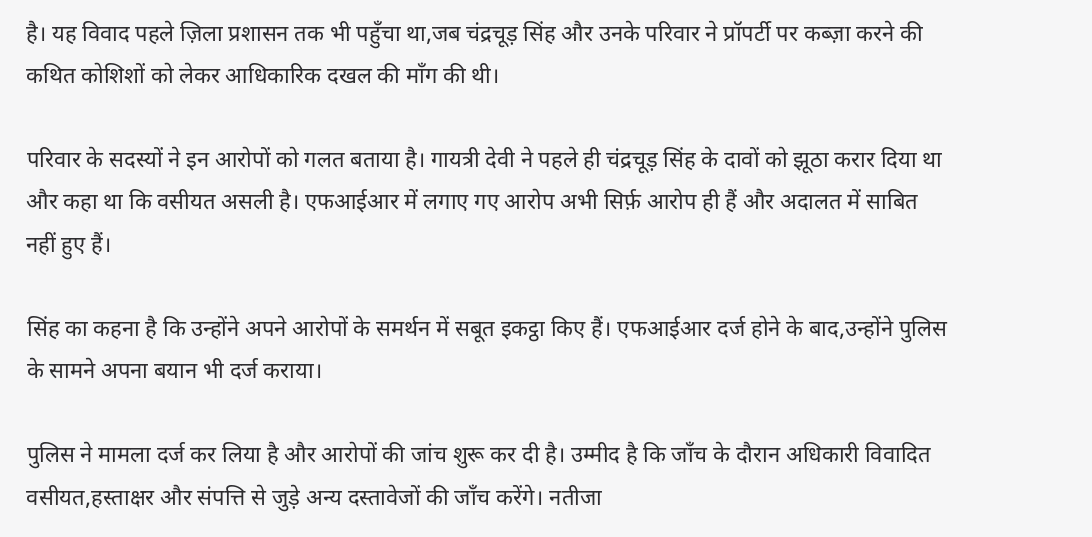है। यह विवाद पहले ज़िला प्रशासन तक भी पहुँचा था,जब चंद्रचूड़ सिंह और उनके परिवार ने प्रॉपर्टी पर कब्ज़ा करने की कथित कोशिशों को लेकर आधिकारिक दखल की माँग की थी।

परिवार के सदस्यों ने इन आरोपों को गलत बताया है। गायत्री देवी ने पहले ही चंद्रचूड़ सिंह के दावों को झूठा करार दिया था और कहा था कि वसीयत असली है। एफआईआर में लगाए गए आरोप अभी सिर्फ़ आरोप ही हैं और अदालत में साबित नहीं हुए हैं।

सिंह का कहना है कि उन्होंने अपने आरोपों के समर्थन में सबूत इकट्ठा किए हैं। एफआईआर दर्ज होने के बाद,उन्होंने पुलिस के सामने अपना बयान भी दर्ज कराया।

पुलिस ने मामला दर्ज कर लिया है और आरोपों की जांच शुरू कर दी है। उम्मीद है कि जाँच के दौरान अधिकारी विवादित वसीयत,हस्ताक्षर और संपत्ति से जुड़े अन्य दस्तावेजों की जाँच करेंगे। नतीजा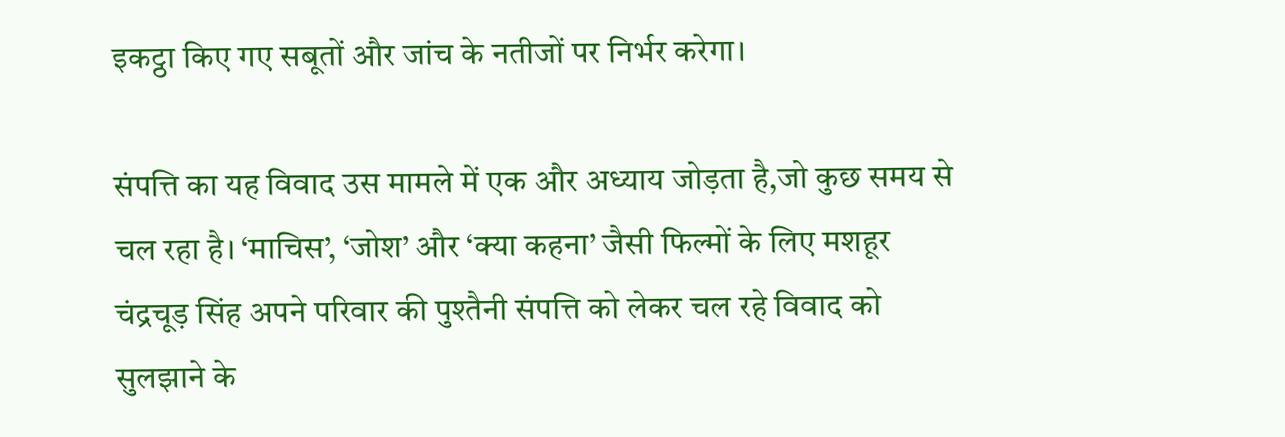इकट्ठा किए गए सबूतों और जांच के नतीजों पर निर्भर करेगा।

संपत्ति का यह विवाद उस मामले में एक और अध्याय जोड़ता है,जो कुछ समय से चल रहा है। ‘माचिस’, ‘जोश’ और ‘क्या कहना’ जैसी फिल्मों के लिए मशहूर चंद्रचूड़ सिंह अपने परिवार की पुश्तैनी संपत्ति को लेकर चल रहे विवाद को सुलझाने के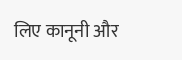लिए कानूनी और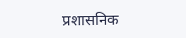प्रशासनिक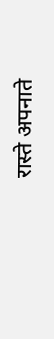रास्ते अपनाते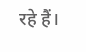रहे हैं।